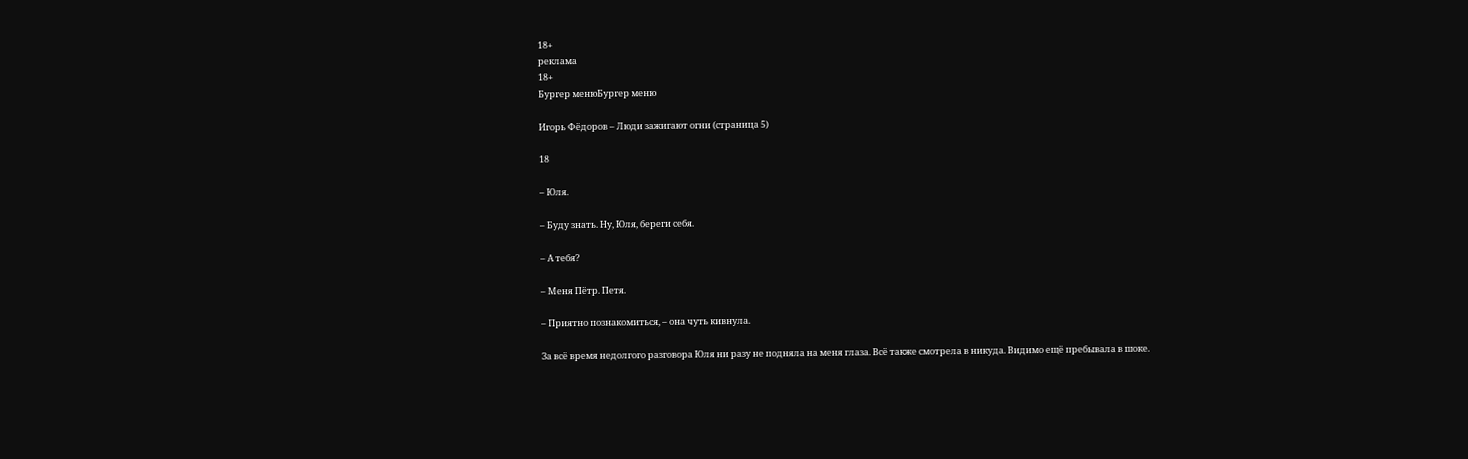18+
реклама
18+
Бургер менюБургер меню

Игорь Фёдоров – Люди зажигают огни (страница 5)

18

– Юля.

– Буду знать. Ну, Юля, береги себя.

– А тебя?

– Меня Пётр. Петя.

– Приятно познакомиться, – она чуть кивнула.

За всё время недолгого разговора Юля ни разу не подняла на меня глаза. Всё также смотрела в никуда. Видимо ещё пребывала в шоке.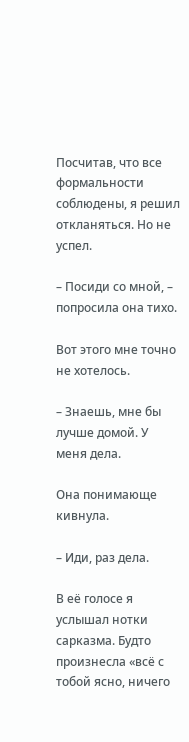Посчитав, что все формальности соблюдены, я решил откланяться. Но не успел.

– Посиди со мной, – попросила она тихо.

Вот этого мне точно не хотелось.

– Знаешь, мне бы лучше домой. У меня дела.

Она понимающе кивнула.

– Иди, раз дела.

В её голосе я услышал нотки сарказма. Будто произнесла «всё с тобой ясно, ничего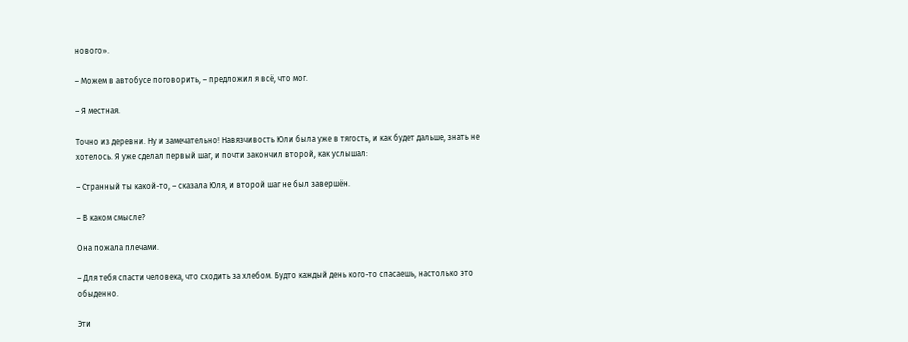нового».

– Можем в автобусе поговорить, – предложил я всё, что мог.

– Я местная.

Точно из деревни. Ну и замечательно! Навязчивость Юли была уже в тягость, и как будет дальше, знать не хотелось. Я уже сделал первый шаг, и почти закончил второй, как услышал:

– Странный ты какой-то, – сказала Юля, и второй шаг не был завершён.

– В каком смысле?

Она пожала плечами.

– Для тебя спасти человека, что сходить за хлебом. Будто каждый день кого-то спасаешь, настолько это обыденно.

Эти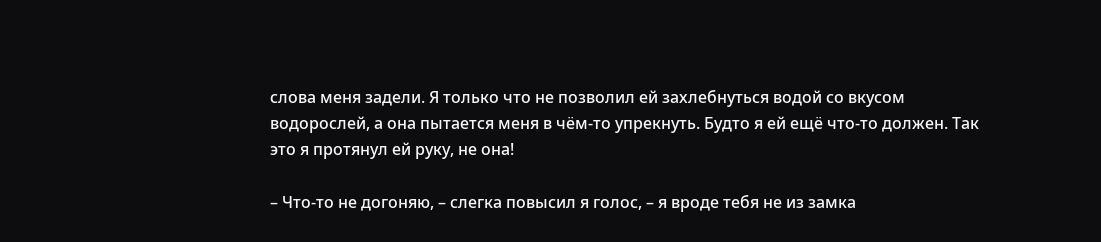слова меня задели. Я только что не позволил ей захлебнуться водой со вкусом водорослей, а она пытается меня в чём-то упрекнуть. Будто я ей ещё что-то должен. Так это я протянул ей руку, не она!

– Что-то не догоняю, – слегка повысил я голос, – я вроде тебя не из замка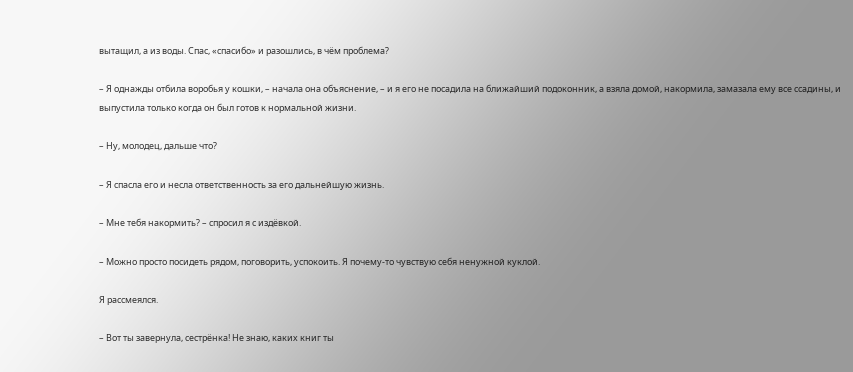вытащил, а из воды. Спас, «спасибо» и разошлись, в чём проблема?

– Я однажды отбила воробья у кошки, – начала она объяснение, – и я его не посадила на ближайший подоконник, а взяла домой, накормила, замазала ему все ссадины, и выпустила только когда он был готов к нормальной жизни.

– Ну, молодец, дальше что?

– Я спасла его и несла ответственность за его дальнейшую жизнь.

– Мне тебя накормить? – спросил я с издёвкой.

– Можно просто посидеть рядом, поговорить, успокоить. Я почему-то чувствую себя ненужной куклой.

Я рассмеялся.

– Вот ты завернула, сестрёнка! Не знаю, каких книг ты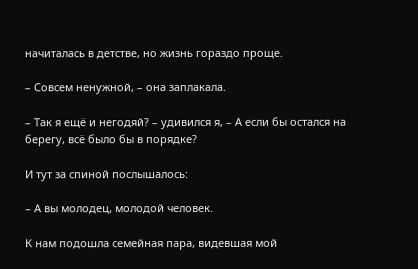начиталась в детстве, но жизнь гораздо проще.

– Совсем ненужной, – она заплакала.

– Так я ещё и негодяй? – удивился я, – А если бы остался на берегу, всё было бы в порядке?

И тут за спиной послышалось:

– А вы молодец, молодой человек.

К нам подошла семейная пара, видевшая мой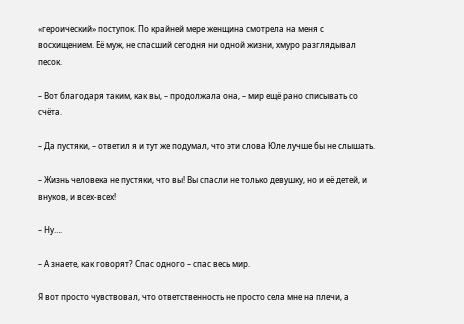«героический» поступок. По крайней мере женщина смотрела на меня с восхищением. Её муж, не спасший сегодня ни одной жизни, хмуро разглядывал песок.

– Вот благодаря таким, как вы, – продолжала она, – мир ещё рано списывать со счёта.

– Да пустяки, – ответил я и тут же подумал, что эти слова Юле лучше бы не слышать.

– Жизнь человека не пустяки, что вы! Вы спасли не только девушку, но и её детей, и внуков, и всех-всех!

– Ну….

– А знаете, как говорят? Спас одного – спас весь мир.

Я вот просто чувствовал, что ответственность не просто села мне на плечи, а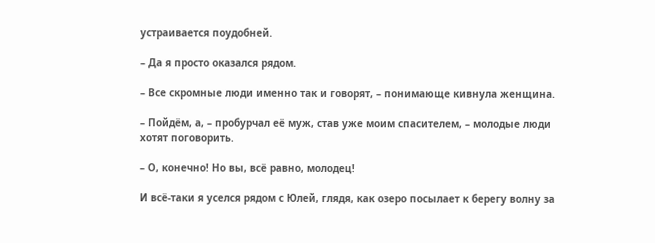устраивается поудобней.

– Да я просто оказался рядом.

– Все скромные люди именно так и говорят, – понимающе кивнула женщина.

– Пойдём, а, – пробурчал её муж, став уже моим спасителем, – молодые люди хотят поговорить.

– О, конечно! Но вы, всё равно, молодец!

И всё-таки я уселся рядом с Юлей, глядя, как озеро посылает к берегу волну за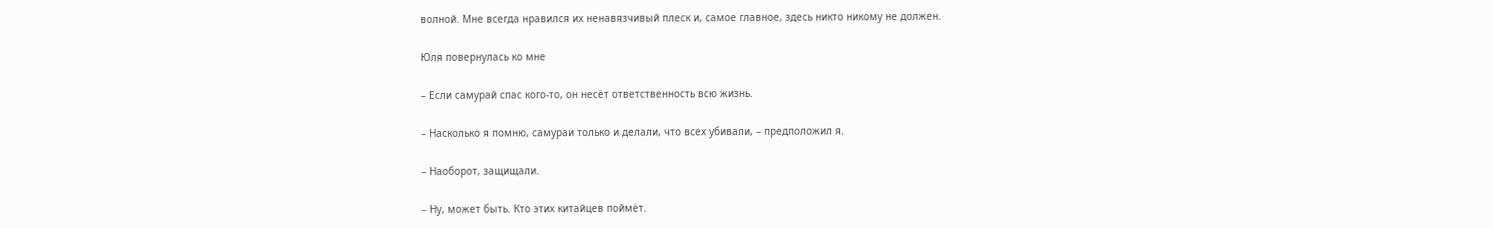волной. Мне всегда нравился их ненавязчивый плеск и, самое главное, здесь никто никому не должен.

Юля повернулась ко мне

– Если самурай спас кого-то, он несёт ответственность всю жизнь.

– Насколько я помню, самураи только и делали, что всех убивали, – предположил я.

– Наоборот, защищали.

– Ну, может быть. Кто этих китайцев поймёт.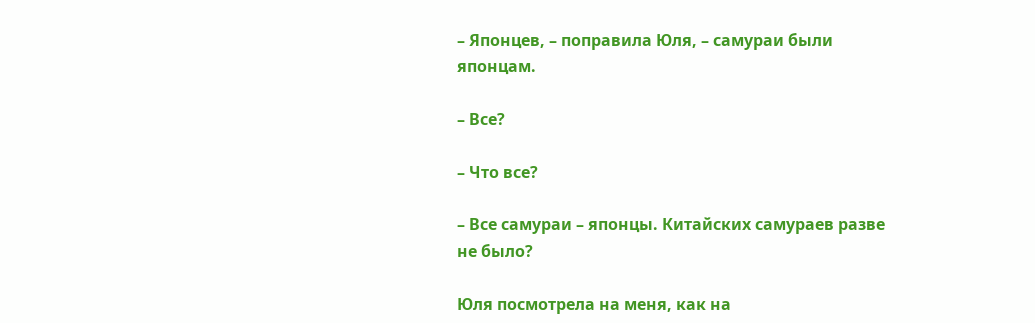– Японцев, – поправила Юля, – самураи были японцам.

– Все?

– Что все?

– Все самураи – японцы. Китайских самураев разве не было?

Юля посмотрела на меня, как на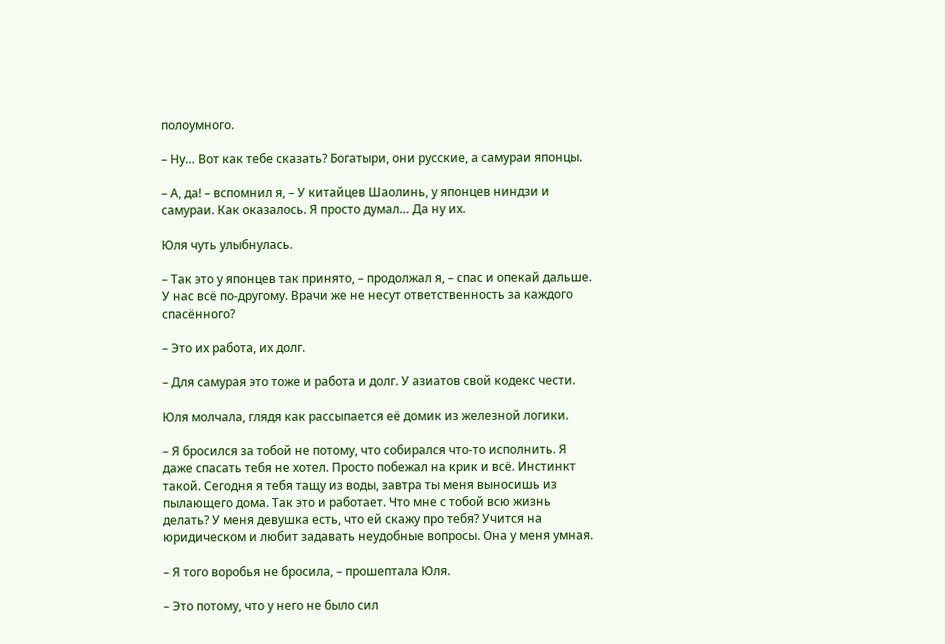полоумного.

– Ну… Вот как тебе сказать? Богатыри, они русские, а самураи японцы.

– А, да! – вспомнил я, – У китайцев Шаолинь, у японцев ниндзи и самураи. Как оказалось. Я просто думал… Да ну их.

Юля чуть улыбнулась.

– Так это у японцев так принято, – продолжал я, – спас и опекай дальше. У нас всё по-другому. Врачи же не несут ответственность за каждого спасённого?

– Это их работа, их долг.

– Для самурая это тоже и работа и долг. У азиатов свой кодекс чести.

Юля молчала, глядя как рассыпается её домик из железной логики.

– Я бросился за тобой не потому, что собирался что-то исполнить. Я даже спасать тебя не хотел. Просто побежал на крик и всё. Инстинкт такой. Сегодня я тебя тащу из воды, завтра ты меня выносишь из пылающего дома. Так это и работает. Что мне с тобой всю жизнь делать? У меня девушка есть, что ей скажу про тебя? Учится на юридическом и любит задавать неудобные вопросы. Она у меня умная.

– Я того воробья не бросила, – прошептала Юля.

– Это потому, что у него не было сил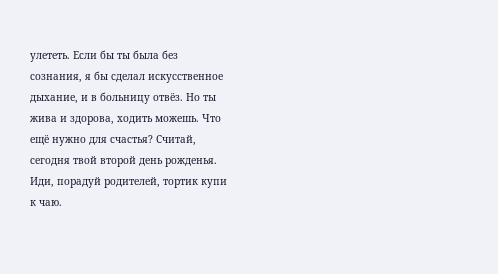улететь. Если бы ты была без сознания, я бы сделал искусственное дыхание, и в больницу отвёз. Но ты жива и здорова, ходить можешь. Что ещё нужно для счастья? Считай, сегодня твой второй день рожденья. Иди, порадуй родителей, тортик купи к чаю.